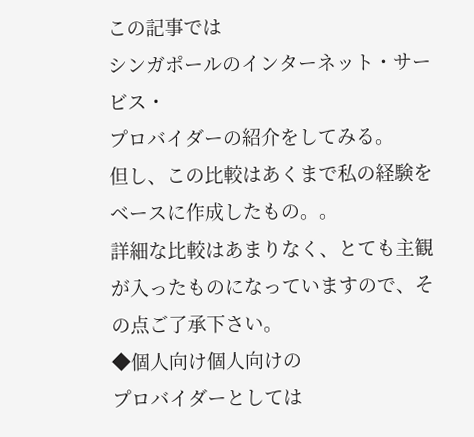この記事では
シンガポールのインターネット・サービス・
プロバイダーの紹介をしてみる。
但し、この比較はあくまで私の経験をベースに作成したもの。。
詳細な比較はあまりなく、とても主観が入ったものになっていますので、その点ご了承下さい。
◆個人向け個人向けの
プロバイダーとしては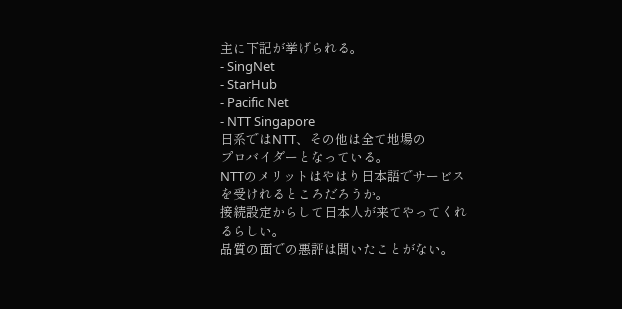主に下記が挙げられる。
- SingNet
- StarHub
- Pacific Net
- NTT Singapore
日系ではNTT、その他は全て地場の
プロバイダーとなっている。
NTTのメリットはやはり日本語でサービスを受けれるところだろうか。
接続設定からして日本人が来てやってくれるらしい。
品質の面での悪評は聞いたことがない。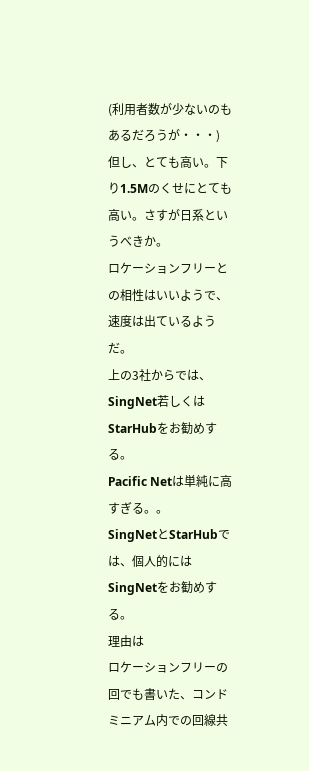(利用者数が少ないのもあるだろうが・・・)
但し、とても高い。下り1.5Mのくせにとても高い。さすが日系というべきか。
ロケーションフリーとの相性はいいようで、速度は出ているようだ。
上の3社からでは、SingNet若しくはStarHubをお勧めする。
Pacific Netは単純に高すぎる。。
SingNetとStarHubでは、個人的にはSingNetをお勧めする。
理由は
ロケーションフリーの回でも書いた、コンドミニアム内での回線共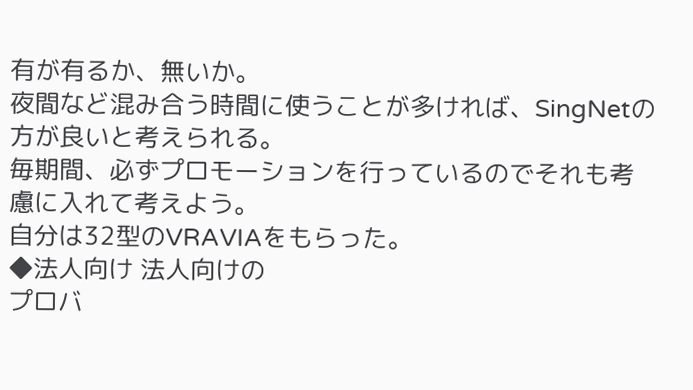有が有るか、無いか。
夜間など混み合う時間に使うことが多ければ、SingNetの方が良いと考えられる。
毎期間、必ずプロモーションを行っているのでそれも考慮に入れて考えよう。
自分は32型のVRAVIAをもらった。
◆法人向け 法人向けの
プロバ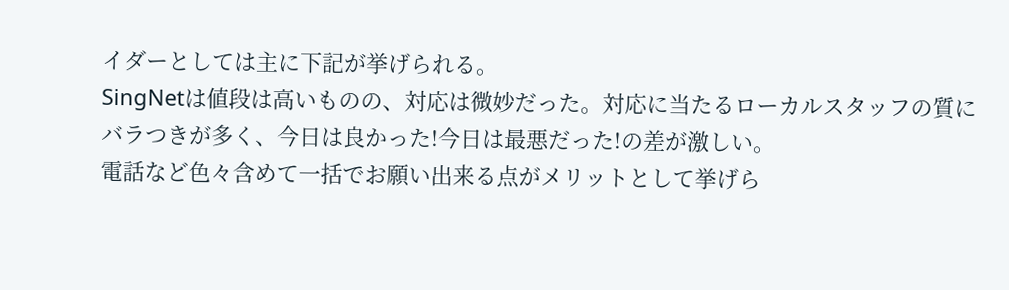イダーとしては主に下記が挙げられる。
SingNetは値段は高いものの、対応は微妙だった。対応に当たるローカルスタッフの質にバラつきが多く、今日は良かった!今日は最悪だった!の差が激しい。
電話など色々含めて一括でお願い出来る点がメリットとして挙げら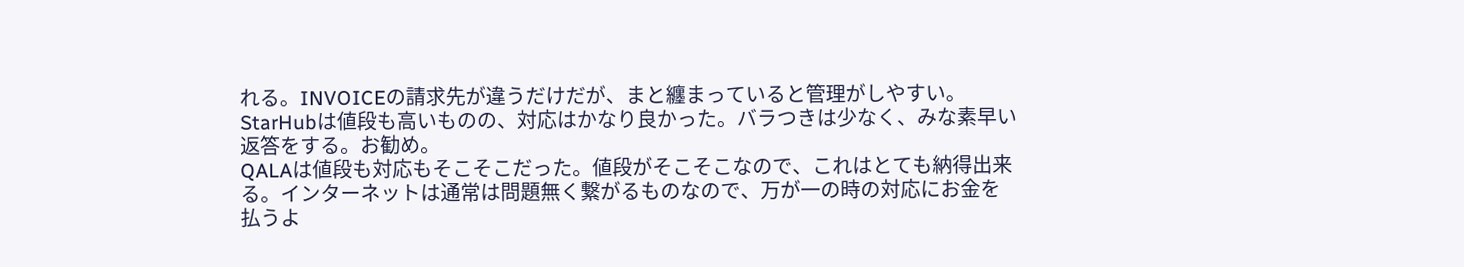れる。INVOICEの請求先が違うだけだが、まと纏まっていると管理がしやすい。
StarHubは値段も高いものの、対応はかなり良かった。バラつきは少なく、みな素早い返答をする。お勧め。
QALAは値段も対応もそこそこだった。値段がそこそこなので、これはとても納得出来る。インターネットは通常は問題無く繋がるものなので、万が一の時の対応にお金を払うよ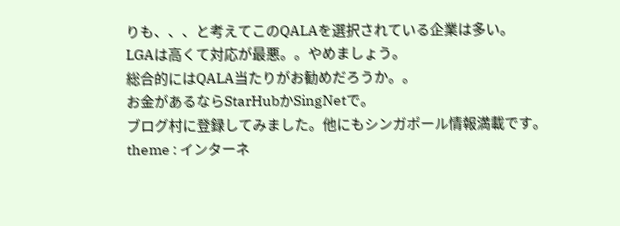りも、、、と考えてこのQALAを選択されている企業は多い。
LGAは高くて対応が最悪。。やめましょう。
総合的にはQALA当たりがお勧めだろうか。。
お金があるならStarHubかSingNetで。
ブログ村に登録してみました。他にもシンガポール情報満載です。
theme : インターネ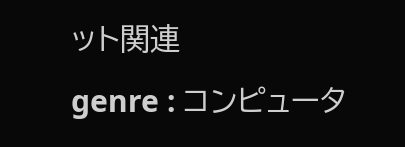ット関連
genre : コンピュータ